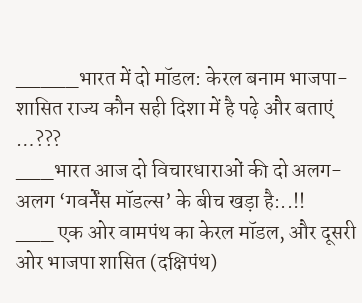_____भारत में दो मॉडल: केरल बनाम भाजपा-शासित राज्य कौन सही दिशा में है पढ़े और बताएं …???
___भारत आज दो विचारधाराओं की दो अलग-अलग ‘गवर्नेंस मॉडल्स’ के बीच खड़ा है:..!!
___ एक ओर वामपंथ का केरल मॉडल, और दूसरी ओर भाजपा शासित (दक्षिपंथ)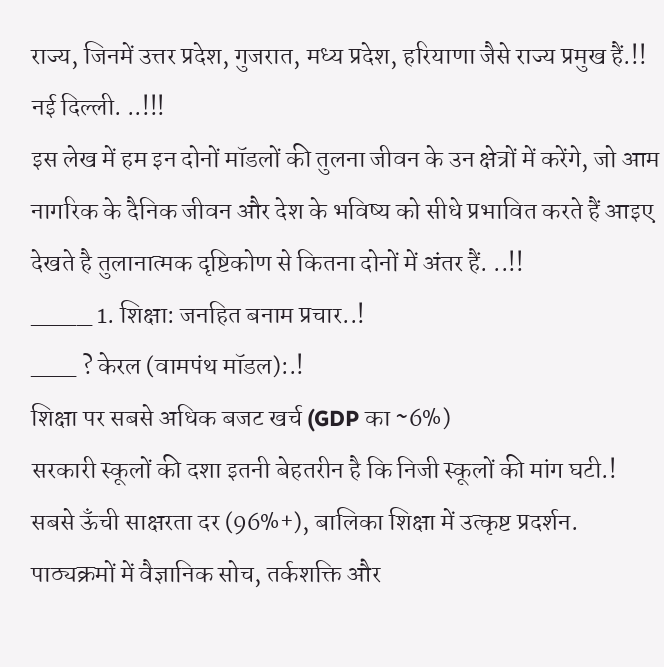राज्य, जिनमें उत्तर प्रदेश, गुजरात, मध्य प्रदेश, हरियाणा जैसे राज्य प्रमुख हैं.!!
नई दिल्ली. ..!!!
इस लेख में हम इन दोनों मॉडलों की तुलना जीवन के उन क्षेत्रों में करेंगे, जो आम नागरिक के दैनिक जीवन और देश के भविष्य को सीधे प्रभावित करते हैं आइए देखते है तुलानात्मक दृष्टिकोण से कितना दोनों में अंतर हैं. ..!!
____ 1. शिक्षा: जनहित बनाम प्रचार..!
___ ? केरल (वामपंथ मॉडल):.!
शिक्षा पर सबसे अधिक बजट खर्च (GDP का ~6%)
सरकारी स्कूलों की दशा इतनी बेहतरीन है कि निजी स्कूलों की मांग घटी.!
सबसे ऊँची साक्षरता दर (96%+), बालिका शिक्षा में उत्कृष्ट प्रदर्शन.
पाठ्यक्रमों में वैज्ञानिक सोच, तर्कशक्ति और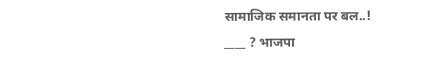सामाजिक समानता पर बल..!
____ ? भाजपा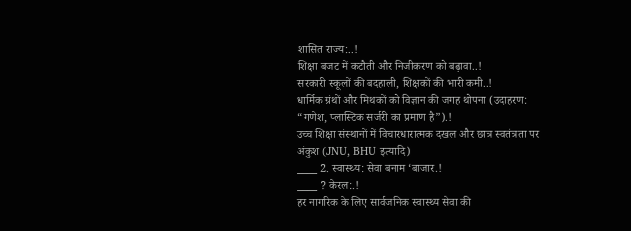शासित राज्य:..!
शिक्षा बजट में कटौती और निजीकरण को बढ़ावा..!
सरकारी स्कूलों की बदहाली, शिक्षकों की भारी कमी..!
धार्मिक ग्रंथों और मिथकों को विज्ञान की जगह थोपना (उदाहरण: “गणेश, प्लास्टिक सर्जरी का प्रमाण है”).!
उच्च शिक्षा संस्थानों में विचारधारात्मक दखल और छात्र स्वतंत्रता पर अंकुश (JNU, BHU इत्यादि)
____ 2. स्वास्थ्य: सेवा बनाम ‘बाजार.!
____ ? केरल:.!
हर नागरिक के लिए सार्वजनिक स्वास्थ्य सेवा की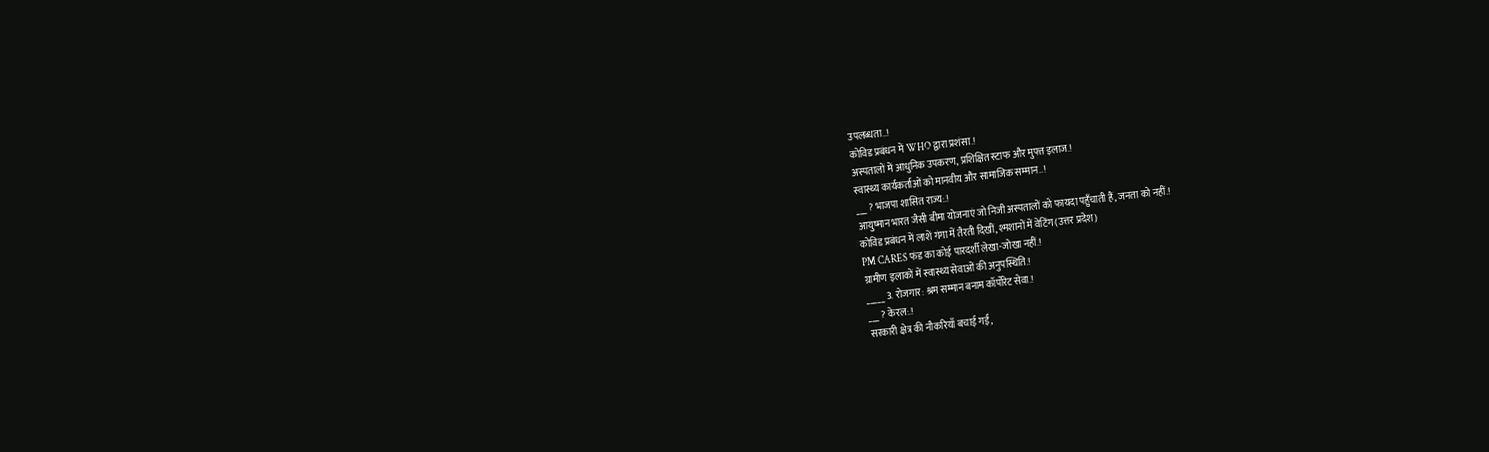उपलब्धता..!
कोविड प्रबंधन में WHO द्वारा प्रशंसा.!
अस्पतालों में आधुनिक उपकरण, प्रशिक्षित स्टाफ और मुफ्त इलाज.!
स्वास्थ्य कार्यकर्ताओं को मानवीय और सामाजिक सम्मान..!
___ ? भाजपा शासित राज्य:.!
आयुष्मान भारत जैसी बीमा योजनाएं जो निजी अस्पतालों को फायदा पहुँचाती हैं, जनता को नहीं.!
कोविड प्रबंधन में लाशें गंगा में तैरती दिखीं, श्मशानों में वेटिंग (उत्तर प्रदेश)
PM CARES फंड का कोई पारदर्शी लेखा-जोखा नहीं.!
ग्रामीण इलाकों में स्वास्थ्य सेवाओं की अनुपस्थिति.!
_____ 3. रोजगार: श्रम सम्मान बनाम कॉर्पोरेट सेवा.!
___ ? केरल:.!
सरकारी क्षेत्र की नौकरियाँ बचाई गईं,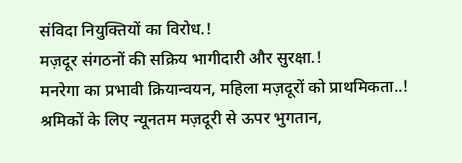संविदा नियुक्तियों का विरोध.!
मज़दूर संगठनों की सक्रिय भागीदारी और सुरक्षा.!
मनरेगा का प्रभावी क्रियान्वयन, महिला मज़दूरों को प्राथमिकता..!
श्रमिकों के लिए न्यूनतम मज़दूरी से ऊपर भुगतान,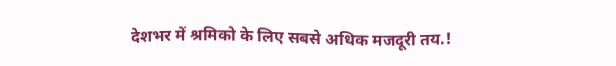देशभर में श्रमिको के लिए सबसे अधिक मजदूरी तय.!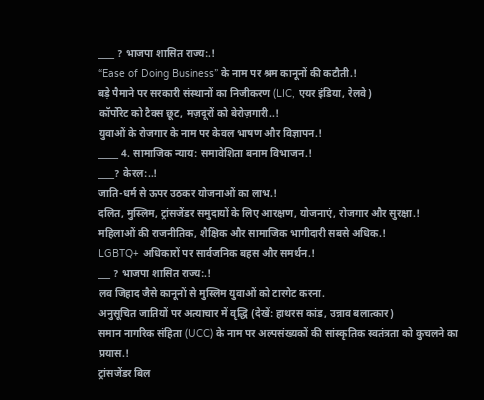____ ? भाजपा शासित राज्य:.!
“Ease of Doing Business” के नाम पर श्रम कानूनों की कटौती.!
बड़े पैमाने पर सरकारी संस्थानों का निजीकरण (LIC, एयर इंडिया, रेलवे)
कॉर्पोरेट को टैक्स छूट, मज़दूरों को बेरोज़गारी..!
युवाओं के रोजगार के नाम पर केवल भाषण और विज्ञापन.!
_____ 4. सामाजिक न्याय: समावेशिता बनाम विभाजन.!
____? केरल:..!
जाति-धर्म से ऊपर उठकर योजनाओं का लाभ.!
दलित, मुस्लिम, ट्रांसजेंडर समुदायों के लिए आरक्षण, योजनाएं, रोजगार और सुरक्षा.!
महिलाओं की राजनीतिक, शैक्षिक और सामाजिक भागीदारी सबसे अधिक.!
LGBTQ+ अधिकारों पर सार्वजनिक बहस और समर्थन.!
___ ? भाजपा शासित राज्य:.!
लव जिहाद जैसे कानूनों से मुस्लिम युवाओं को टारगेट करना.
अनुसूचित जातियों पर अत्याचार में वृद्धि (देखें: हाथरस कांड, उन्नाव बलात्कार)
समान नागरिक संहिता (UCC) के नाम पर अल्पसंख्यकों की सांस्कृतिक स्वतंत्रता को कुचलने का प्रयास.!
ट्रांसजेंडर बिल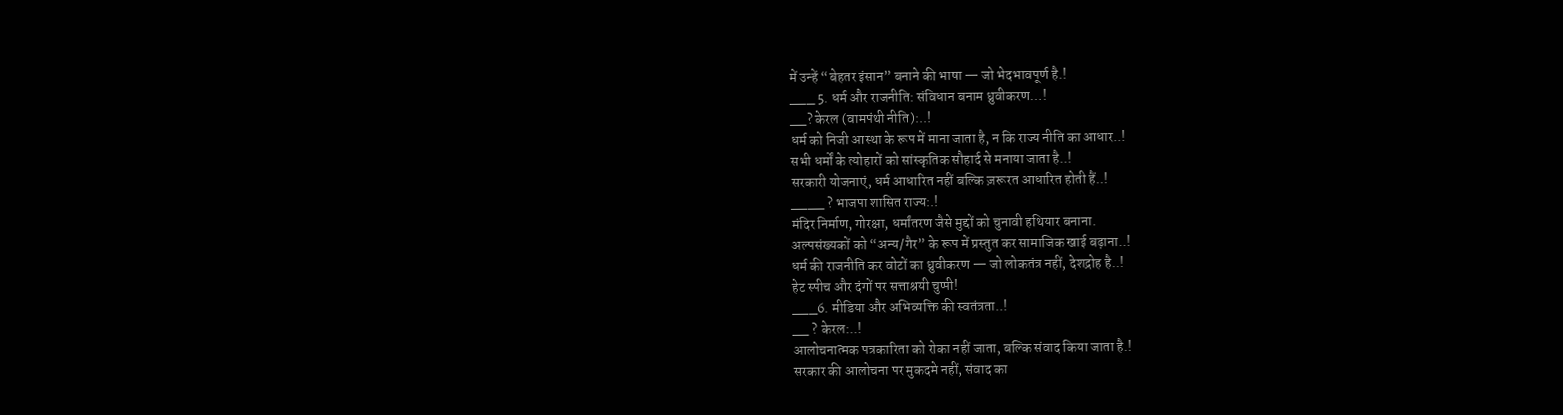में उन्हें “बेहतर इंसान” बनाने की भाषा — जो भेदभावपूर्ण है.!
___ 5. धर्म और राजनीति: संविधान बनाम ध्रुवीकरण…!
__? केरल (वामपंथी नीति):..!
धर्म को निजी आस्था के रूप में माना जाता है, न कि राज्य नीति का आधार..!
सभी धर्मों के त्योहारों को सांस्कृतिक सौहार्द से मनाया जाता है..!
सरकारी योजनाएं, धर्म आधारित नहीं बल्कि ज़रूरत आधारित होती हैं..!
____ ? भाजपा शासित राज्य:.!
मंदिर निर्माण, गोरक्षा, धर्मांतरण जैसे मुद्दों को चुनावी हथियार बनाना.
अल्पसंख्यकों को “अन्य/गैर” के रूप में प्रस्तुत कर सामाजिक खाई बढ़ाना..!
धर्म की राजनीति कर वोटों का ध्रुवीकरण — जो लोकतंत्र नहीं, देशद्रोह है..!
हेट स्पीच और दंगों पर सत्ताश्रयी चुप्पी!
___6. मीडिया और अभिव्यक्ति की स्वतंत्रता..!
__ ? केरल:..!
आलोचनात्मक पत्रकारिता को रोका नहीं जाता, बल्कि संवाद किया जाता है.!
सरकार की आलोचना पर मुकदमे नहीं, संवाद का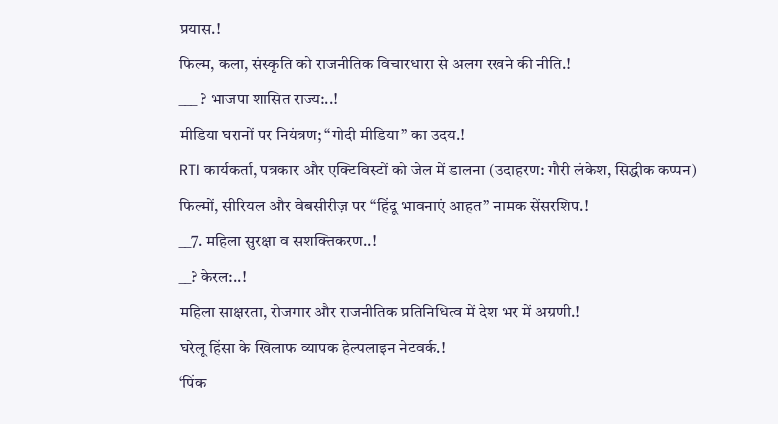प्रयास.!
फिल्म, कला, संस्कृति को राजनीतिक विचारधारा से अलग रखने की नीति.!
___ ? भाजपा शासित राज्य:..!
मीडिया घरानों पर नियंत्रण; “गोदी मीडिया” का उदय.!
RTI कार्यकर्ता, पत्रकार और एक्टिविस्टों को जेल में डालना (उदाहरण: गौरी लंकेश, सिद्धीक कप्पन)
फिल्मों, सीरियल और वेबसीरीज़ पर “हिंदू भावनाएं आहत” नामक सेंसरशिप.!
__7. महिला सुरक्षा व सशक्तिकरण..!
__? केरल:..!
महिला साक्षरता, रोजगार और राजनीतिक प्रतिनिधित्व में देश भर में अग्रणी.!
घरेलू हिंसा के खिलाफ व्यापक हेल्पलाइन नेटवर्क.!
‘पिंक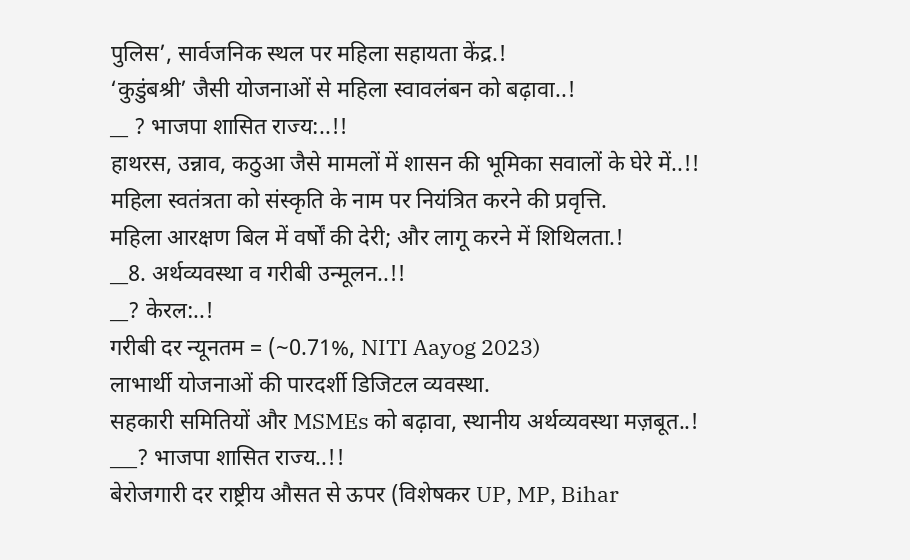पुलिस’, सार्वजनिक स्थल पर महिला सहायता केंद्र.!
‘कुडुंबश्री’ जैसी योजनाओं से महिला स्वावलंबन को बढ़ावा..!
__ ? भाजपा शासित राज्य:..!!
हाथरस, उन्नाव, कठुआ जैसे मामलों में शासन की भूमिका सवालों के घेरे में..!!
महिला स्वतंत्रता को संस्कृति के नाम पर नियंत्रित करने की प्रवृत्ति.
महिला आरक्षण बिल में वर्षों की देरी; और लागू करने में शिथिलता.!
__8. अर्थव्यवस्था व गरीबी उन्मूलन..!!
__? केरल:..!
गरीबी दर न्यूनतम = (~0.71%, NITI Aayog 2023)
लाभार्थी योजनाओं की पारदर्शी डिजिटल व्यवस्था.
सहकारी समितियों और MSMEs को बढ़ावा, स्थानीय अर्थव्यवस्था मज़बूत..!
___? भाजपा शासित राज्य..!!
बेरोजगारी दर राष्ट्रीय औसत से ऊपर (विशेषकर UP, MP, Bihar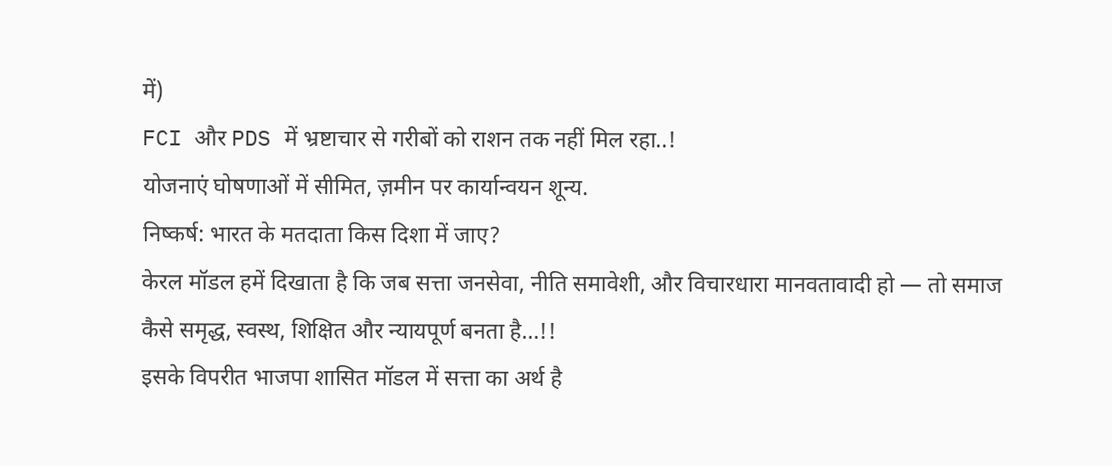में)
FCI और PDS में भ्रष्टाचार से गरीबों को राशन तक नहीं मिल रहा..!
योजनाएं घोषणाओं में सीमित, ज़मीन पर कार्यान्वयन शून्य.
निष्कर्ष: भारत के मतदाता किस दिशा में जाए?
केरल मॉडल हमें दिखाता है कि जब सत्ता जनसेवा, नीति समावेशी, और विचारधारा मानवतावादी हो — तो समाज कैसे समृद्ध, स्वस्थ, शिक्षित और न्यायपूर्ण बनता है…!!
इसके विपरीत भाजपा शासित मॉडल में सत्ता का अर्थ है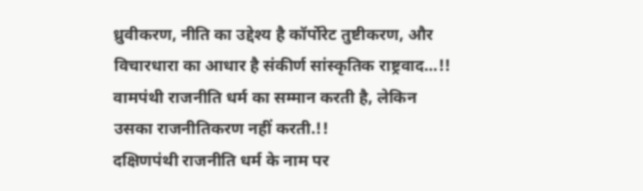ध्रुवीकरण, नीति का उद्देश्य है कॉर्पोरेट तुष्टीकरण, और विचारधारा का आधार है संकीर्ण सांस्कृतिक राष्ट्रवाद…!!
वामपंथी राजनीति धर्म का सम्मान करती है, लेकिन उसका राजनीतिकरण नहीं करती.!!
दक्षिणपंथी राजनीति धर्म के नाम पर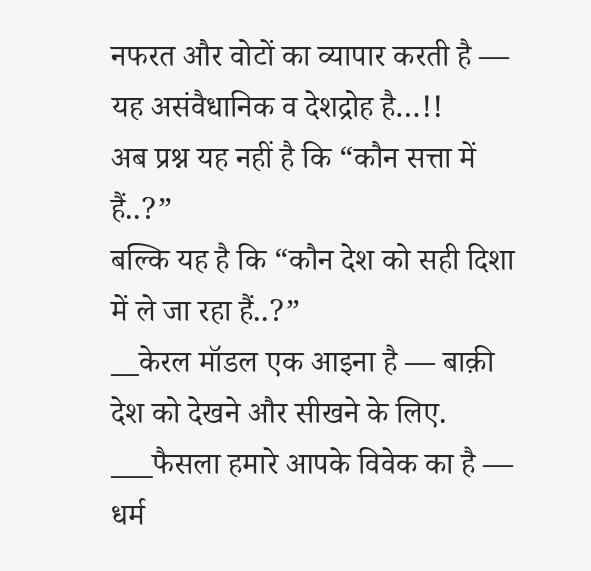नफरत और वोटों का व्यापार करती है — यह असंवैधानिक व देशद्रोह है…!!
अब प्रश्न यह नहीं है कि “कौन सत्ता में हैं..?”
बल्कि यह है कि “कौन देश को सही दिशा में ले जा रहा हैं..?”
__केरल मॉडल एक आइना है — बाक़ी देश को देखने और सीखने के लिए.
___फैसला हमारे आपके विवेक का है — धर्म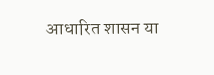आधारित शासन या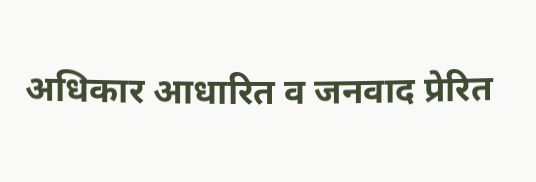अधिकार आधारित व जनवाद प्रेरित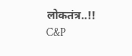लोकतंत्र..!! C&P